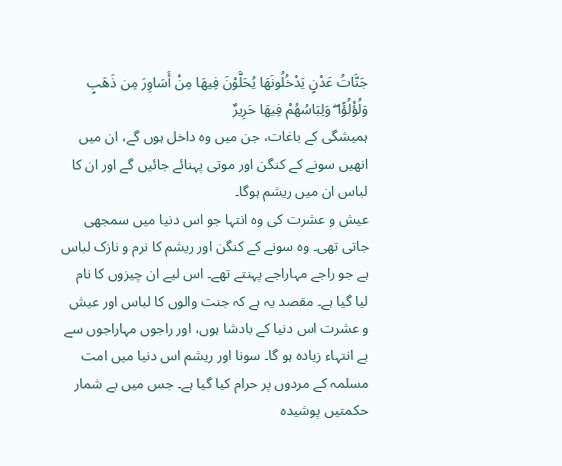جَنَّاتُ عَدْنٍ يَدْخُلُونَهَا يُحَلَّوْنَ فِيهَا مِنْ أَسَاوِرَ مِن ذَهَبٍ وَلُؤْلُؤًا ۖ وَلِبَاسُهُمْ فِيهَا حَرِيرٌ
ہمیشگی کے باغات، جن میں وہ داخل ہوں گے، ان میں انھیں سونے کے کنگن اور موتی پہنائے جائیں گے اور ان کا لباس ان میں ریشم ہوگا۔
عیش و عشرت کی وہ انتہا جو اس دنیا میں سمجھی جاتی تھی۔ وہ سونے کے کنگن اور ریشم کا نرم و نازک لباس ہے جو راجے مہاراجے پہنتے تھے۔ اس لیے ان چیزوں کا نام لیا گیا ہے۔ مقصد یہ ہے کہ جنت والوں کا لباس اور عیش و عشرت اس دنیا کے بادشا ہوں، اور راجوں مہاراجوں سے بے انتہاء زیادہ ہو گا۔ سونا اور ریشم اس دنیا میں امت مسلمہ کے مردوں پر حرام کیا گیا ہے۔ جس میں بے شمار حکمتیں پوشیدہ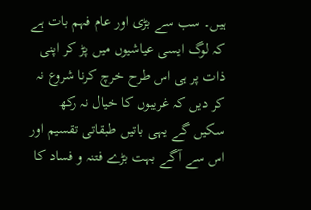ہیں۔ سب سے بڑی اور عام فہم بات ہے کہ لوگ ایسی عیاشیوں میں پڑ کر اپنی ذات پر ہی اس طرح خرچ کرنا شروع نہ کر دیں کہ غریبوں کا خیال نہ رکھ سکیں گے یہی باتیں طبقاتی تقسیم اور اس سے آگے بہت بڑے فتنہ و فساد کا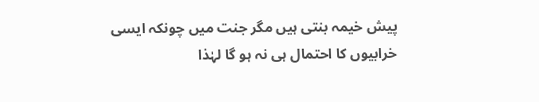پیش خیمہ بنتی ہیں مگر جنت میں چونکہ ایسی خرابیوں کا احتمال ہی نہ ہو گا لہٰذا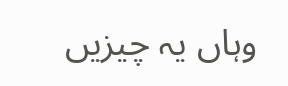وہاں یہ چیزیں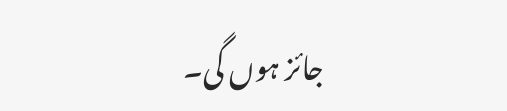جائز ہوں گی۔